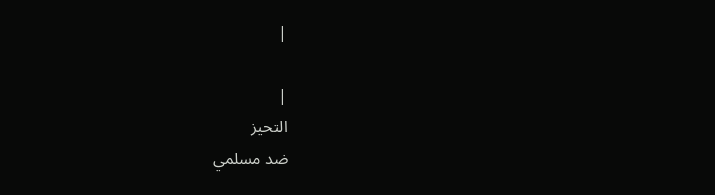|

|
التحيز
ضد مسلمي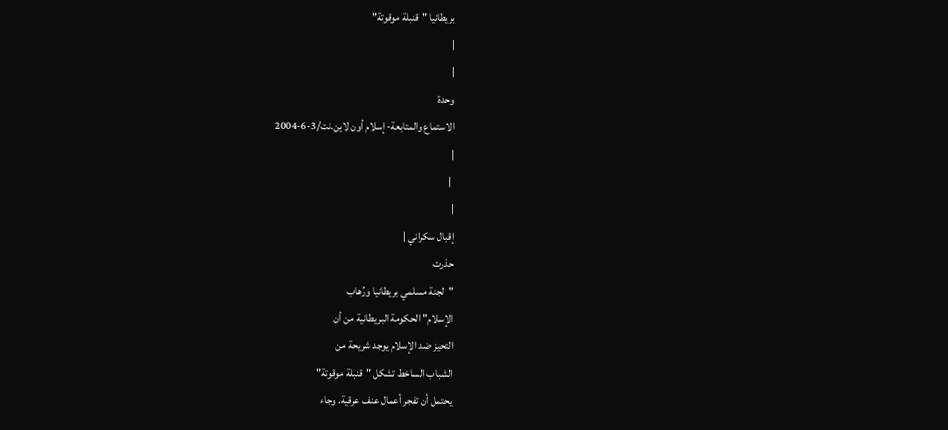بريطانيا "قنبلة موقوتة"
|
|
وحدة
الاستماع والمتابعة- إسلام أون لاين.نت/3-6-2004
|
 |
|
إقبال سكراني |
حذرت
"لجنة مسلمي بريطانيا ورُهاب
الإسلام" الحكومة البريطانية من أن
التحيز ضد الإسلام يوجد شريحة من
الشباب الساخط تشكل "قنبلة موقوتة"
يحتمل أن تفجر أعمال عنف عرقية. وجاء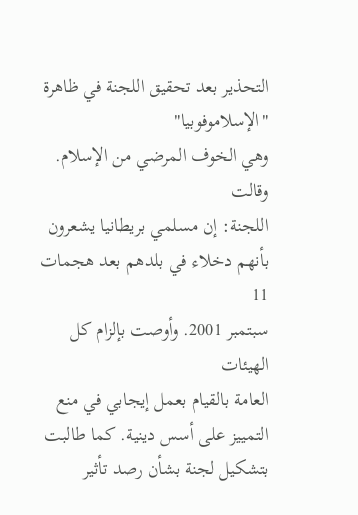التحذير بعد تحقيق اللجنة في ظاهرة "الإسلاموفوبيا"
وهي الخوف المرضي من الإسلام.
وقالت
اللجنة: إن مسلمي بريطانيا يشعرون
بأنهم دخلاء في بلدهم بعد هجمات 11
سبتمبر 2001. وأوصت بإلزام كل الهيئات
العامة بالقيام بعمل إيجابي في منع
التمييز على أسس دينية. كما طالبت
بتشكيل لجنة بشأن رصد تأثير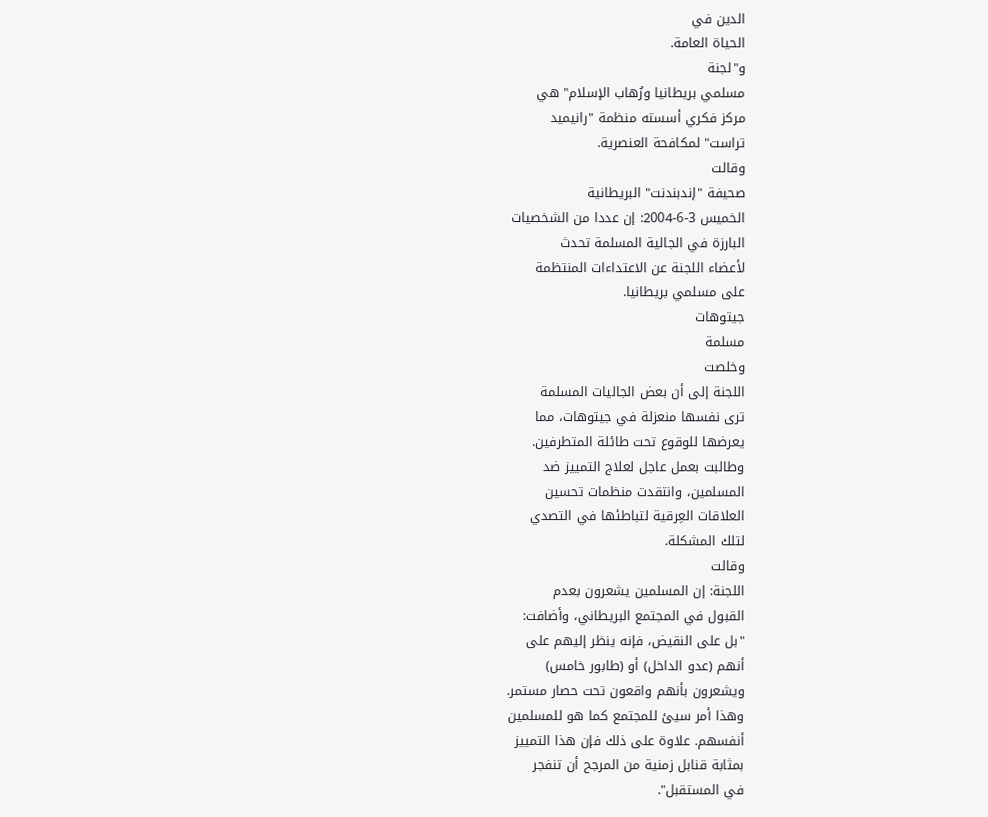الدين في
الحياة العامة.
و"لجنة
مسلمي بريطانيا ورُهاب الإسلام" هي
مركز فكري أسسته منظمة "رانيميد
تراست" لمكافحة العنصرية.
وقالت
صحيفة "إندبندنت" البريطانية
الخميس 3-6-2004: إن عددا من الشخصيات
البارزة في الجالية المسلمة تحدث
لأعضاء اللجنة عن الاعتداءات المنتظمة
على مسلمي بريطانيا.
جيتوهات
مسلمة
وخلصت
اللجنة إلى أن بعض الجاليات المسلمة
ترى نفسها منعزلة في جيتوهات، مما
يعرضها للوقوع تحت طائلة المتطرفين.
وطالبت بعمل عاجل لعلاج التمييز ضد
المسلمين، وانتقدت منظمات تحسين
العلاقات العِرقية لتباطئها في التصدي
لتلك المشكلة.
وقالت
اللجنة: إن المسلمين يشعرون بعدم
القبول في المجتمع البريطاني، وأضافت:
"بل على النقيض، فإنه ينظر إليهم على
أنهم (عدو الداخل) أو (طابور خامس)
ويشعرون بأنهم واقعون تحت حصار مستمر.
وهذا أمر سيئ للمجتمع كما هو للمسلمين
أنفسهم. علاوة على ذلك فإن هذا التمييز
بمثابة قنابل زمنية من المرجح أن تنفجر
في المستقبل".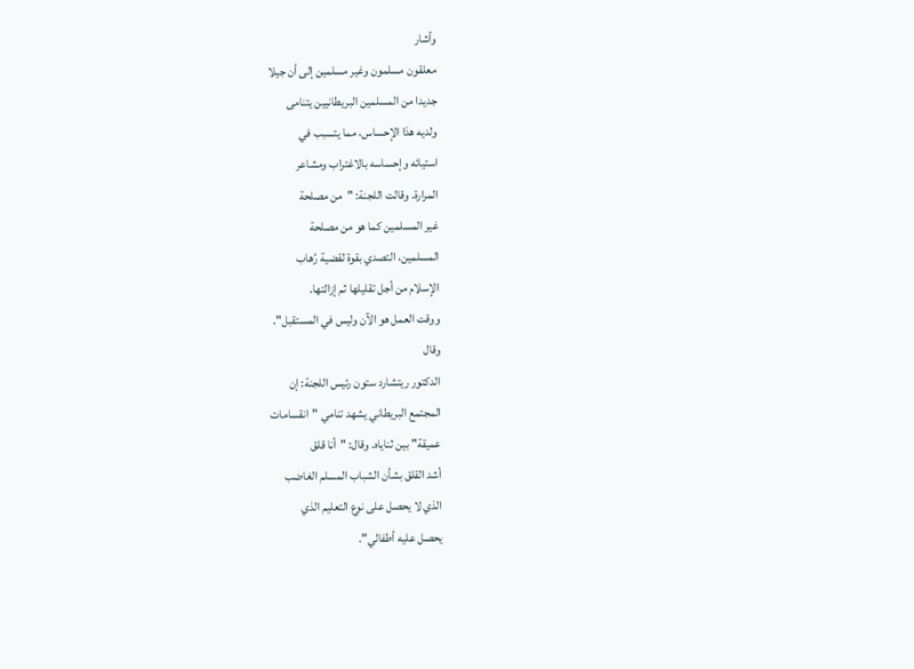وأشار
معلقون مسلمون وغير مسلمين إلى أن جيلا
جديدا من المسلمين البريطانيين يتنامى
ولديه هذا الإحساس، مما يتسبب في
استيائه وإحساسه بالاغتراب ومشاعر
المرارة. وقالت اللجنة: "من مصلحة
غير المسلمين كما هو من مصلحة
المسلمين، التصدي بقوة لقضية رُهاب
الإسلام من أجل تقليلها ثم إزالتها.
ووقت العمل هو الآن وليس في المستقبل".
وقال
الدكتور ريتشارد ستون رئيس اللجنة: إن
المجتمع البريطاني يشهد تنامي "انقسامات
عميقة" بين ثناياه. وقال: "أنا قلق
أشد القلق بشأن الشباب المسلم الغاضب
الذي لا يحصل على نوع التعليم الذي
يحصل عليه أطفالي".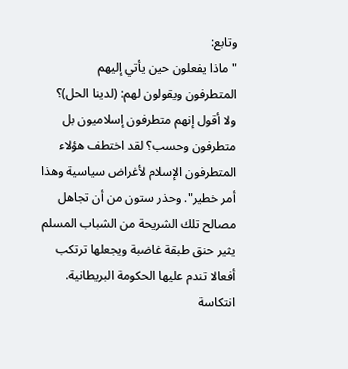وتابع:
"ماذا يفعلون حين يأتي إليهم
المتطرفون ويقولون لهم: (لدينا الحل)؟
ولا أقول إنهم متطرفون إسلاميون بل
متطرفون وحسب؟ لقد اختطف هؤلاء
المتطرفون الإسلام لأغراض سياسية وهذا
أمر خطير". وحذر ستون من أن تجاهل
مصالح تلك الشريحة من الشباب المسلم
يثير حنق طبقة غاضبة ويجعلها ترتكب
أفعالا تندم عليها الحكومة البريطانية.
انتكاسة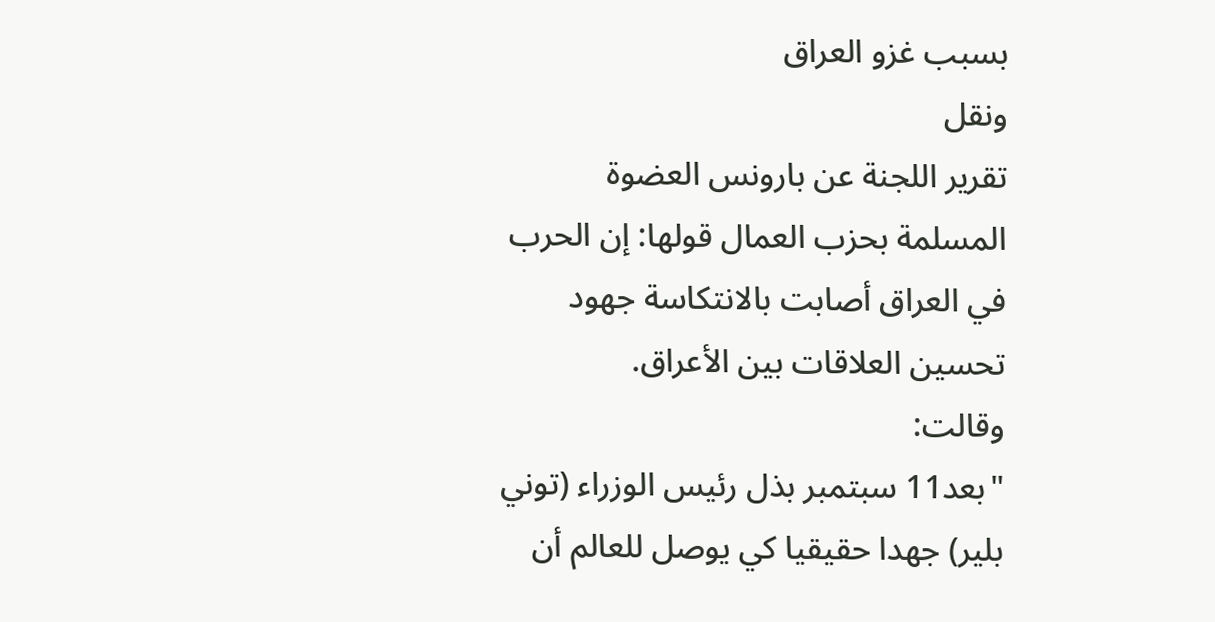بسبب غزو العراق
ونقل
تقرير اللجنة عن بارونس العضوة
المسلمة بحزب العمال قولها: إن الحرب
في العراق أصابت بالانتكاسة جهود
تحسين العلاقات بين الأعراق.
وقالت:
"بعد11 سبتمبر بذل رئيس الوزراء (توني
بلير) جهدا حقيقيا كي يوصل للعالم أن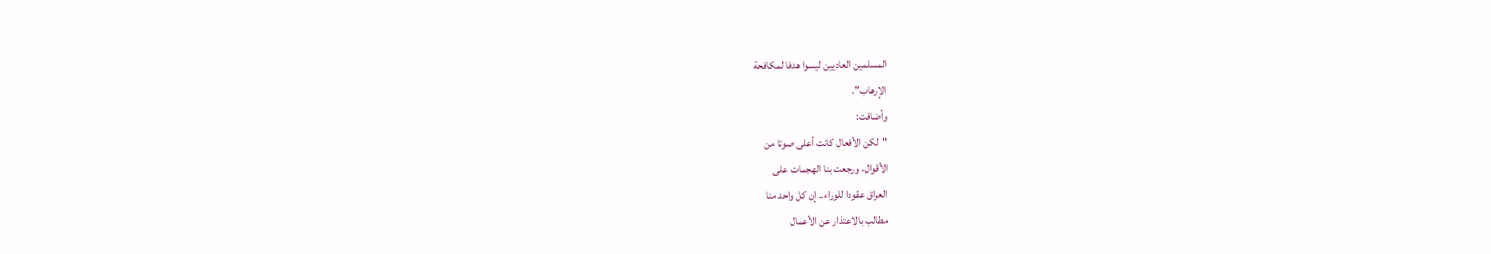المسلمين العاديين ليسوا هدفا لمكافحة
الإرهاب".
وأضافت:
"لكن الأفعال كانت أعلى صوتا من
الأقوال، ورجعت بنا الهجمات على
العراق عقودا للوراء.. إن كل واحد منا
مطالب بالاعتذار عن الأعمال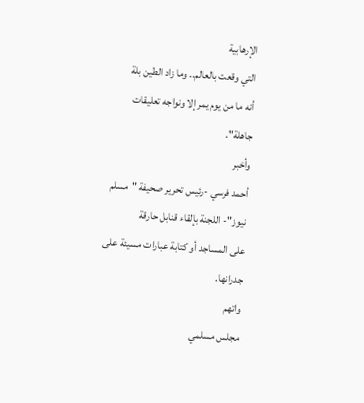الإرهابية
التي وقعت بالعالم.. وما زاد الطين بلة
أنه ما من يوم يمر إلا ونواجه تعليقات
جاهلة".
وأخبر
أحمد فرسي -رئيس تحرير صحيفة "مسلم
نيوز"- اللجنة بإلقاء قنابل حارقة
على المساجد أو كتابة عبارات مسيئة على
جدرانها.
واتهم
مجلس مسلمي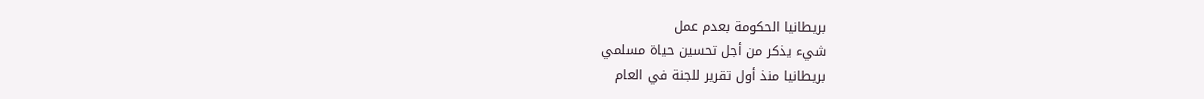بريطانيا الحكومة بعدم عمل
شيء يذكر من أجل تحسين حياة مسلمي
بريطانيا منذ أول تقرير للجنة في العام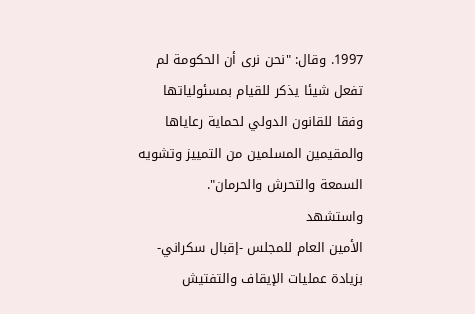1997. وقال: "نحن نرى أن الحكومة لم
تفعل شيئا يذكر للقيام بمسئولياتها
وفقا للقانون الدولي لحماية رعاياها
والمقيمين المسلمين من التمييز وتشويه
السمعة والتحرش والحرمان".
واستشهد
الأمين العام للمجلس -إقبال سكراني-
بزيادة عمليات الإيقاف والتفتيش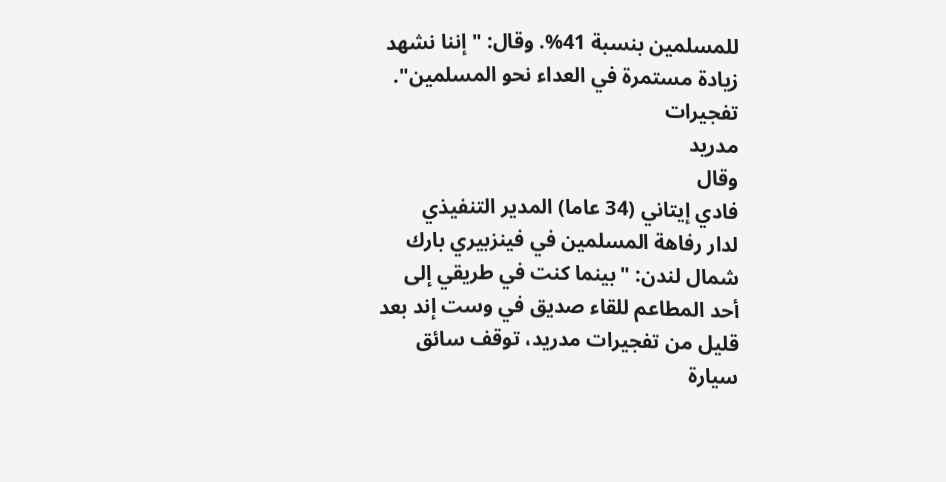للمسلمين بنسبة 41%. وقال: "إننا نشهد
زيادة مستمرة في العداء نحو المسلمين".
تفجيرات
مدريد
وقال
فادي إيتاني (34 عاما) المدير التنفيذي
لدار رفاهة المسلمين في فينزبيري بارك
شمال لندن: "بينما كنت في طريقي إلى
أحد المطاعم للقاء صديق في وست إند بعد
قليل من تفجيرات مدريد، توقف سائق
سيارة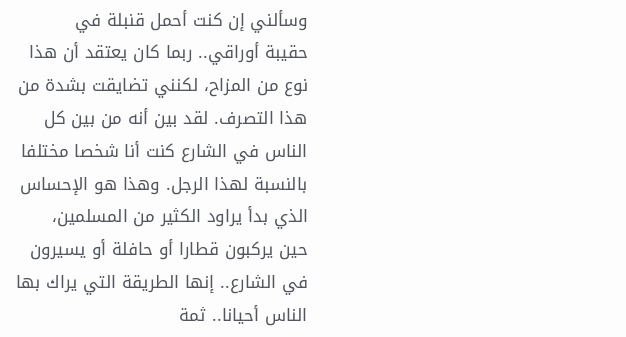وسألني إن كنت أحمل قنبلة في
حقيبة أوراقي.. ربما كان يعتقد أن هذا
نوع من المزاح، لكنني تضايقت بشدة من
هذا التصرف. لقد بين أنه من بين كل
الناس في الشارع كنت أنا شخصا مختلفا
بالنسبة لهذا الرجل. وهذا هو الإحساس
الذي بدأ يراود الكثير من المسلمين،
حين يركبون قطارا أو حافلة أو يسيرون
في الشارع.. إنها الطريقة التي يراك بها
الناس أحيانا.. ثمة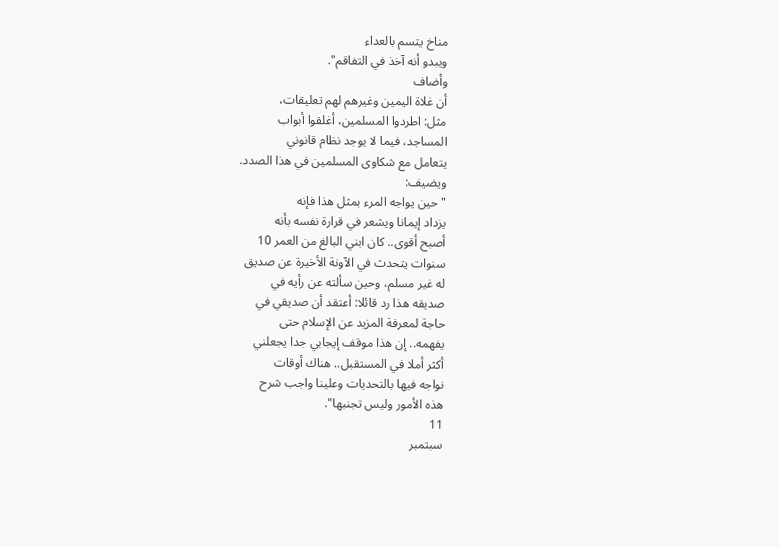مناخ يتسم بالعداء
ويبدو أنه آخذ في التفاقم".
وأضاف
أن غلاة اليمين وغيرهم لهم تعليقات،
مثل: اطردوا المسلمين، أغلقوا أبواب
المساجد، فيما لا يوجد نظام قانوني
يتعامل مع شكاوى المسلمين في هذا الصدد.
ويضيف:
"حين يواجه المرء بمثل هذا فإنه
يزداد إيمانا ويشعر في قرارة نفسه بأنه
أصبح أقوى.. كان ابني البالغ من العمر 10
سنوات يتحدث في الآونة الأخيرة عن صديق
له غير مسلم، وحين سألته عن رأيه في
صديقه هذا رد قائلا: أعتقد أن صديقي في
حاجة لمعرفة المزيد عن الإسلام حتى
يفهمه.. إن هذا موقف إيجابي جدا يجعلني
أكثر أملا في المستقبل.. هناك أوقات
نواجه فيها بالتحديات وعلينا واجب شرح
هذه الأمور وليس تجنبها".
11
سبتمبر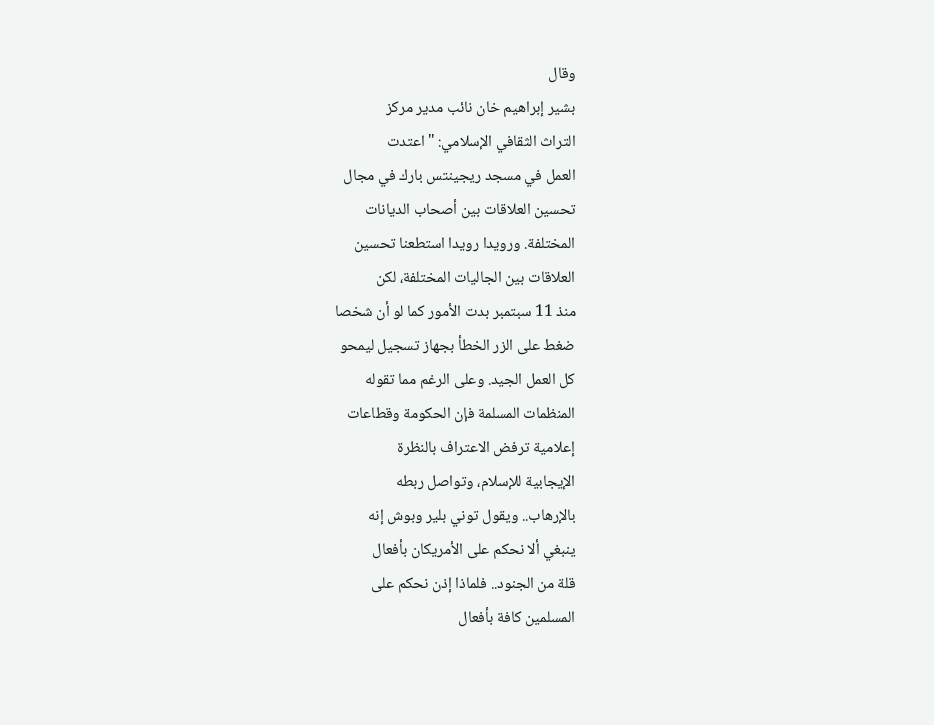وقال
بشير إبراهيم خان نائب مدير مركز
التراث الثقافي الإسلامي: "اعتدت
العمل في مسجد ريجينتس بارك في مجال
تحسين العلاقات بين أصحاب الديانات
المختلفة. ورويدا رويدا استطعنا تحسين
العلاقات بين الجاليات المختلفة، لكن
منذ 11 سبتمبر بدت الأمور كما لو أن شخصا
ضغط على الزر الخطأ بجهاز تسجيل ليمحو
كل العمل الجيد. وعلى الرغم مما تقوله
المنظمات المسلمة فإن الحكومة وقطاعات
إعلامية ترفض الاعتراف بالنظرة
الإيجابية للإسلام، وتواصل ربطه
بالإرهاب.. ويقول توني بلير وبوش إنه
ينبغي ألا نحكم على الأمريكان بأفعال
قلة من الجنود.. فلماذا إذن نحكم على
المسلمين كافة بأفعال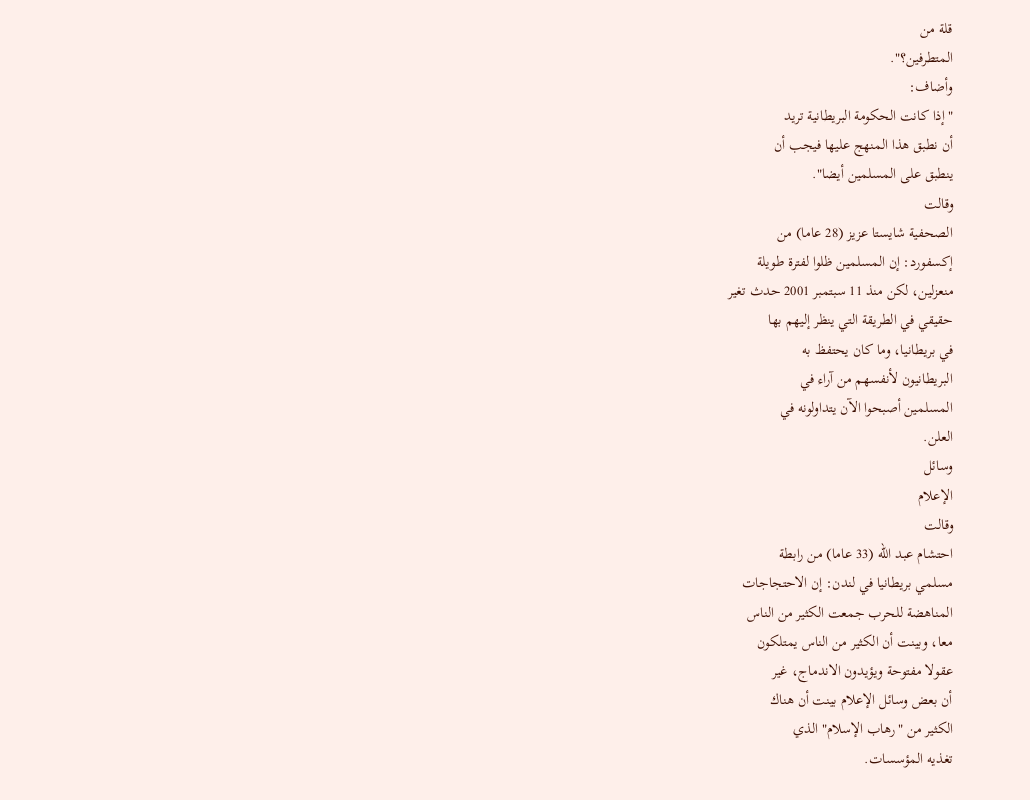قلة من
المتطرفين؟".
وأضاف:
"إذا كانت الحكومة البريطانية تريد
أن نطبق هذا المنهج عليها فيجب أن
ينطبق على المسلمين أيضا".
وقالت
الصحفية شايستا عزيز (28 عاما) من
إكسفورد: إن المسلمين ظلوا لفترة طويلة
منعزلين، لكن منذ 11 سبتمبر 2001 حدث تغير
حقيقي في الطريقة التي ينظر إليهم بها
في بريطانيا، وما كان يحتفظ به
البريطانيون لأنفسهم من آراء في
المسلمين أصبحوا الآن يتداولونه في
العلن.
وسائل
الإعلام
وقالت
احتشام عبد الله (33 عاما) من رابطة
مسلمي بريطانيا في لندن: إن الاحتجاجات
المناهضة للحرب جمعت الكثير من الناس
معا، وبينت أن الكثير من الناس يمتلكون
عقولا مفتوحة ويؤيدون الاندماج، غير
أن بعض وسائل الإعلام بينت أن هناك
الكثير من "رهاب الإسلام" الذي
تغذيه المؤسسات.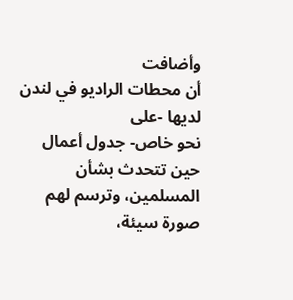وأضافت
أن محطات الراديو في لندن لديها -على
نحو خاص- جدول أعمال حين تتحدث بشأن
المسلمين، وترسم لهم صورة سيئة،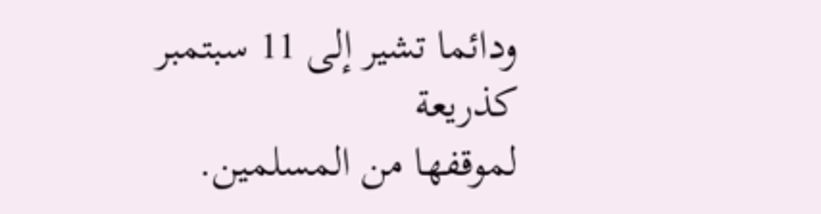ودائما تشير إلى 11 سبتمبر كذريعة
لموقفها من المسلمين.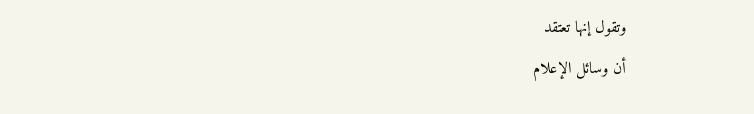وتقول إنها تعتقد
أن وسائل الإعلام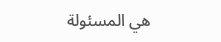هي المسئولة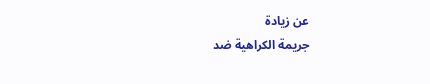عن زيادة
جريمة الكراهية ضد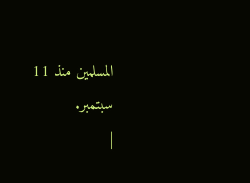المسلمين منذ 11
سبتمبر.
|